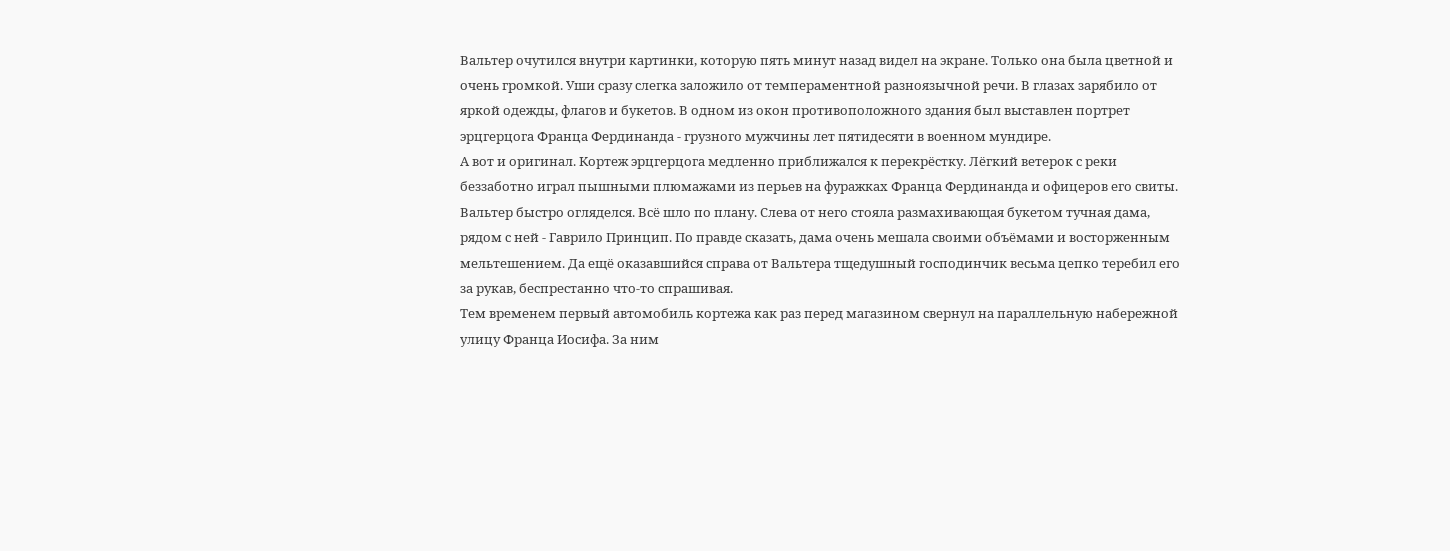Вальтер очутился внутри картинки, которую пять минут назад видел на экране. Только она была цветной и очень громкой. Уши сразу слегка заложило от темпераментной разноязычной речи. В глазах зарябило от яркой одежды, флагов и букетов. В одном из окон противоположного здания был выставлен портрет эрцгерцога Франца Фердинанда - грузного мужчины лет пятидесяти в военном мундире.
А вот и оригинал. Кортеж эрцгерцога медленно приближался к перекрёстку. Лёгкий ветерок с реки беззаботно играл пышными плюмажами из перьев на фуражках Франца Фердинанда и офицеров его свиты.
Вальтер быстро огляделся. Всё шло по плану. Слева от него стояла размахивающая букетом тучная дама, рядом с ней - Гаврило Принцип. По правде сказать, дама очень мешала своими объёмами и восторженным мельтешением. Да ещё оказавшийся справа от Вальтера тщедушный господинчик весьма цепко теребил его за рукав, беспрестанно что-то спрашивая.
Тем временем первый автомобиль кортежа как раз перед магазином свернул на параллельную набережной улицу Франца Иосифа. За ним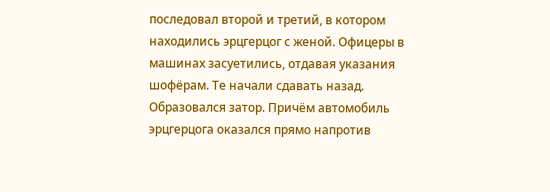последовал второй и третий, в котором находились эрцгерцог с женой. Офицеры в машинах засуетились, отдавая указания шофёрам. Те начали сдавать назад. Образовался затор. Причём автомобиль эрцгерцога оказался прямо напротив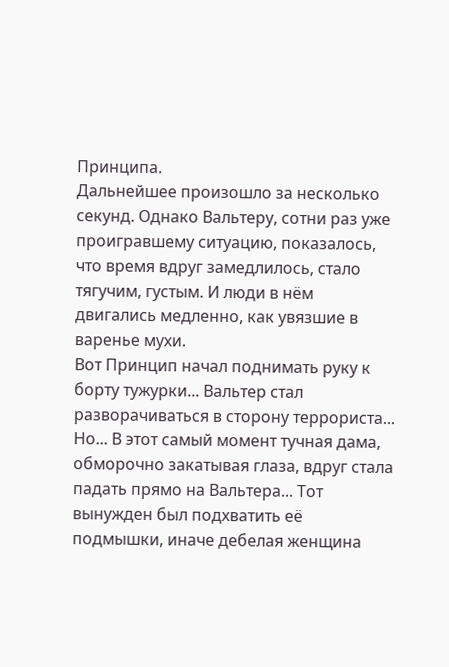Принципа.
Дальнейшее произошло за несколько секунд. Однако Вальтеру, сотни раз уже проигравшему ситуацию, показалось, что время вдруг замедлилось, стало тягучим, густым. И люди в нём двигались медленно, как увязшие в варенье мухи.
Вот Принцип начал поднимать руку к борту тужурки... Вальтер стал разворачиваться в сторону террориста... Но... В этот самый момент тучная дама, обморочно закатывая глаза, вдруг стала падать прямо на Вальтера... Тот вынужден был подхватить её подмышки, иначе дебелая женщина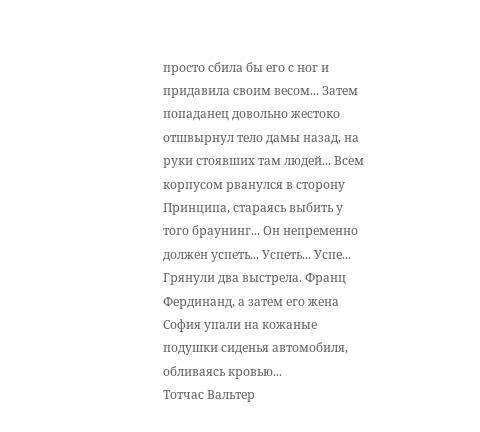просто сбила бы его с ног и придавила своим весом... Затем попаданец довольно жестоко отшвырнул тело дамы назад, на руки стоявших там людей... Всем корпусом рванулся в сторону Принципа, стараясь выбить у того браунинг... Он непременно должен успеть... Успеть... Успе...
Грянули два выстрела. Франц Фердинанд, а затем его жена София упали на кожаные подушки сиденья автомобиля, обливаясь кровью...
Тотчас Вальтер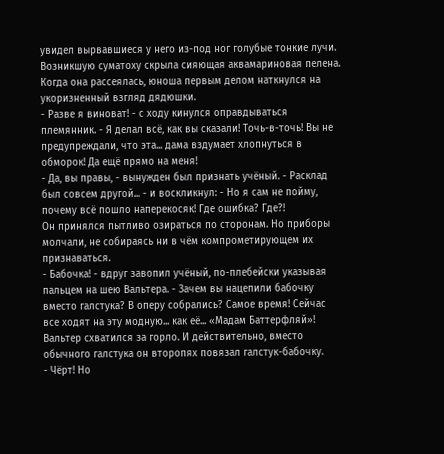увидел вырвавшиеся у него из-под ног голубые тонкие лучи. Возникшую суматоху скрыла сияющая аквамариновая пелена.
Когда она рассеялась, юноша первым делом наткнулся на укоризненный взгляд дядюшки.
- Разве я виноват! - с ходу кинулся оправдываться племянник. - Я делал всё, как вы сказали! Точь-в-точь! Вы не предупреждали, что эта... дама вздумает хлопнуться в обморок! Да ещё прямо на меня!
- Да, вы правы, - вынужден был признать учёный. - Расклад был совсем другой... - и воскликнул: - Но я сам не пойму, почему всё пошло наперекосяк! Где ошибка? Где?!
Он принялся пытливо озираться по сторонам. Но приборы молчали, не собираясь ни в чём компрометирующем их признаваться.
- Бабочка! - вдруг завопил учёный, по-плебейски указывая пальцем на шею Вальтера. - Зачем вы нацепили бабочку вместо галстука? В оперу собрались? Самое время! Сейчас все ходят на эту модную... как её... «Мадам Баттерфляй»!
Вальтер схватился за горло. И действительно, вместо обычного галстука он второпях повязал галстук-бабочку.
- Чёрт! Но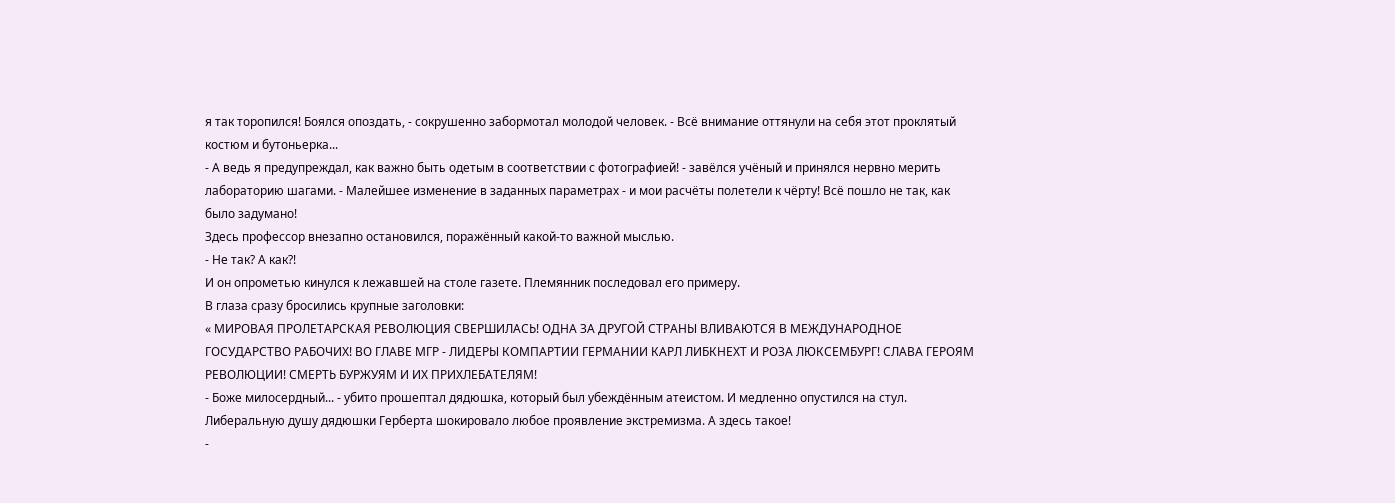я так торопился! Боялся опоздать, - сокрушенно забормотал молодой человек. - Всё внимание оттянули на себя этот проклятый костюм и бутоньерка...
- А ведь я предупреждал, как важно быть одетым в соответствии с фотографией! - завёлся учёный и принялся нервно мерить лабораторию шагами. - Малейшее изменение в заданных параметрах - и мои расчёты полетели к чёрту! Всё пошло не так, как было задумано!
Здесь профессор внезапно остановился, поражённый какой-то важной мыслью.
- Не так? А как?!
И он опрометью кинулся к лежавшей на столе газете. Племянник последовал его примеру.
В глаза сразу бросились крупные заголовки:
« МИРОВАЯ ПРОЛЕТАРСКАЯ РЕВОЛЮЦИЯ СВЕРШИЛАСЬ! ОДНА ЗА ДРУГОЙ СТРАНЫ ВЛИВАЮТСЯ В МЕЖДУНАРОДНОЕ ГОСУДАРСТВО РАБОЧИХ! ВО ГЛАВЕ МГР - ЛИДЕРЫ КОМПАРТИИ ГЕРМАНИИ КАРЛ ЛИБКНЕХТ И РОЗА ЛЮКСЕМБУРГ! СЛАВА ГЕРОЯМ РЕВОЛЮЦИИ! СМЕРТЬ БУРЖУЯМ И ИХ ПРИХЛЕБАТЕЛЯМ!
- Боже милосердный... - убито прошептал дядюшка, который был убеждённым атеистом. И медленно опустился на стул.
Либеральную душу дядюшки Герберта шокировало любое проявление экстремизма. А здесь такое!
-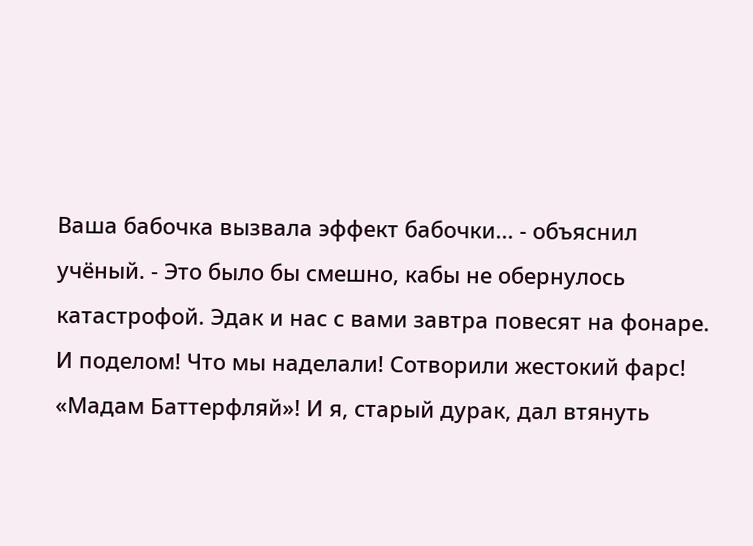Ваша бабочка вызвала эффект бабочки... - объяснил учёный. - Это было бы смешно, кабы не обернулось катастрофой. Эдак и нас с вами завтра повесят на фонаре. И поделом! Что мы наделали! Сотворили жестокий фарс! «Мадам Баттерфляй»! И я, старый дурак, дал втянуть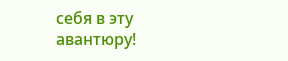себя в эту авантюру!